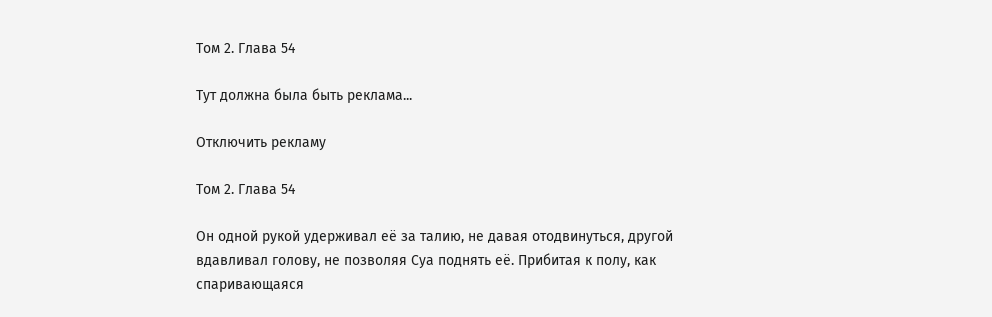Том 2. Глава 54

Тут должна была быть реклама...

Отключить рекламу

Том 2. Глава 54

Он одной рукой удерживал её за талию, не давая отодвинуться, другой вдавливал голову, не позволяя Суа поднять её. Прибитая к полу, как спаривающаяся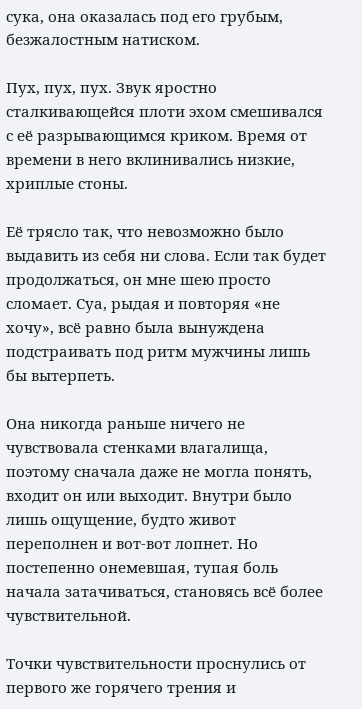сука, она оказалась под его грубым, безжалостным натиском.

Пух, пух, пух. Звук яростно сталкивающейся плоти эхом смешивался с её разрывающимся криком. Время от времени в него вклинивались низкие, хриплые стоны.

Её трясло так, что невозможно было выдавить из себя ни слова. Если так будет продолжаться, он мне шею просто сломает. Суа, рыдая и повторяя «не хочу», всё равно была вынуждена подстраивать под ритм мужчины лишь бы вытерпеть.

Она никогда раньше ничего не чувствовала стенками влагалища, поэтому сначала даже не могла понять, входит он или выходит. Внутри было лишь ощущение, будто живот переполнен и вот-вот лопнет. Но постепенно онемевшая, тупая боль начала затачиваться, становясь всё более чувствительной.

Точки чувствительности проснулись от первого же горячего трения и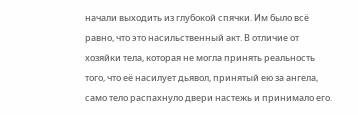начали выходить из глубокой спячки. Им было всё равно, что это насильственный акт. В отличие от хозяйки тела, которая не могла принять реальность того, что её насилует дьявол, принятый ею за ангела, само тело распахнуло двери настежь и принимало его.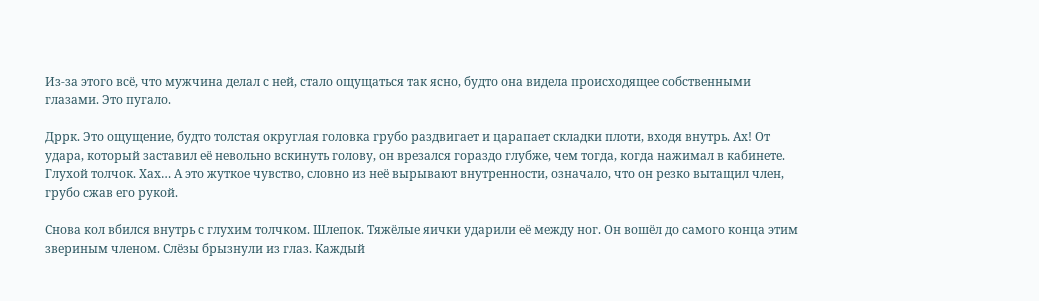Из-за этого всё, что мужчина делал с ней, стало ощущаться так ясно, будто она видела происходящее собственными глазами. Это пугало.

Дррк. Это ощущение, будто толстая округлая головка грубо раздвигает и царапает складки плоти, входя внутрь. Ах! От удара, который заставил её невольно вскинуть голову, он врезался гораздо глубже, чем тогда, когда нажимал в кабинете. Глухой толчок. Хах… А это жуткое чувство, словно из неё вырывают внутренности, означало, что он резко вытащил член, грубо сжав его рукой.

Снова кол вбился внутрь с глухим толчком. Шлепок. Тяжёлые яички ударили её между ног. Он вошёл до самого конца этим звериным членом. Слёзы брызнули из глаз. Каждый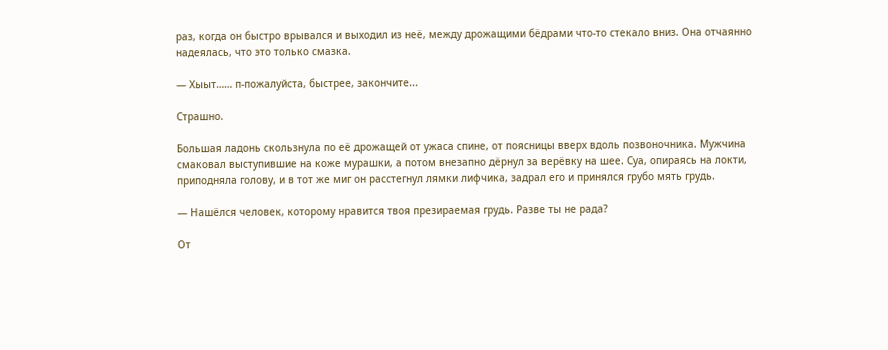раз, когда он быстро врывался и выходил из неё, между дрожащими бёдрами что-то стекало вниз. Она отчаянно надеялась, что это только смазка.

— Хыыт…… п-пожалуйста, быстрее, закончите...

Страшно.

Большая ладонь скользнула по её дрожащей от ужаса спине, от поясницы вверх вдоль позвоночника. Мужчина смаковал выступившие на коже мурашки, а потом внезапно дёрнул за верёвку на шее. Суа, опираясь на локти, приподняла голову, и в тот же миг он расстегнул лямки лифчика, задрал его и принялся грубо мять грудь.

— Нашёлся человек, которому нравится твоя презираемая грудь. Разве ты не рада?

От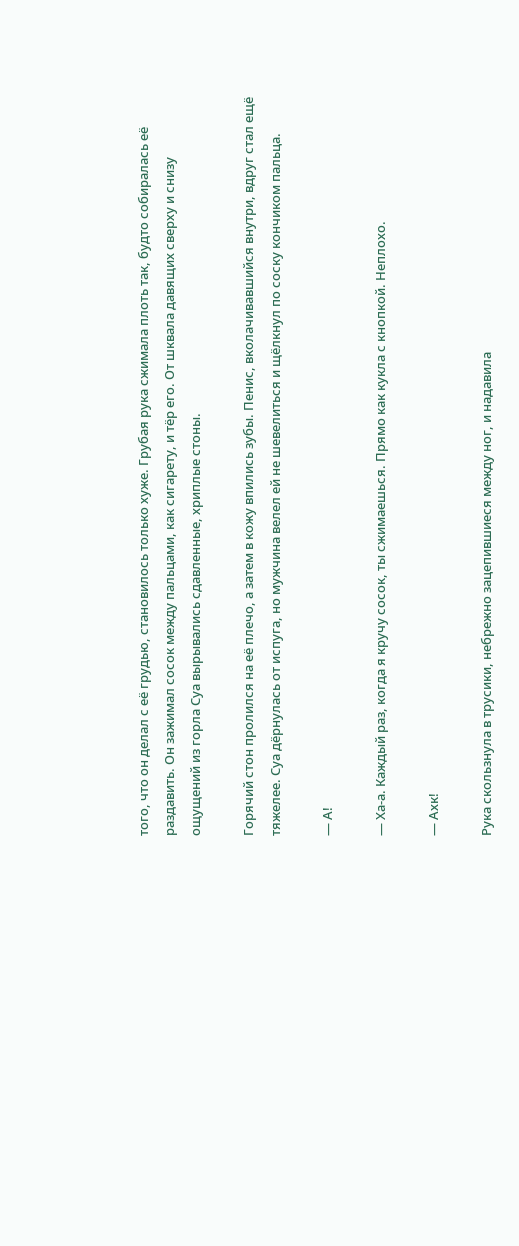того, что он делал с её грудью, становилось только хуже. Грубая рука сжимала плоть так, будто собиралась её раздавить. Он зажимал сосок между пальцами, как сигарету, и тёр его. От шквала давящих сверху и снизу ощущений из горла Суа вырывались сдавленные, хриплые стоны.

Горячий стон пролился на её плечо, а затем в кожу впились зубы. Пенис, вколачивавшийся внутри, вдруг стал ещё тяжелее. Суа дёрнулась от испуга, но мужчина велел ей не шевелиться и щёлкнул по соску кончиком пальца.

— А!

— Ха-а. Каждый раз, когда я кручу сосок, ты сжимаешься. Прямо как кукла с кнопкой. Неплохо.

— Ахк!

Рука скользнула в трусики, небрежно зацепившиеся между ног, и надавила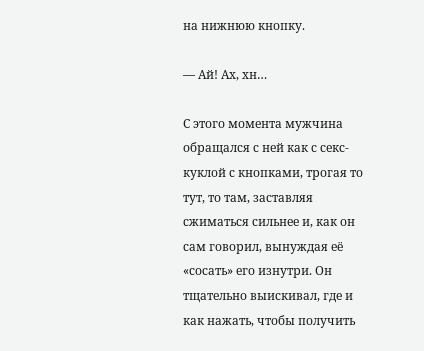на нижнюю кнопку.

— Ай! Ах, хн…

С этого момента мужчина обращался с ней как с секс-куклой с кнопками, трогая то тут, то там, заставляя сжиматься сильнее и, как он сам говорил, вынуждая её «сосать» его изнутри. Он тщательно выискивал, где и как нажать, чтобы получить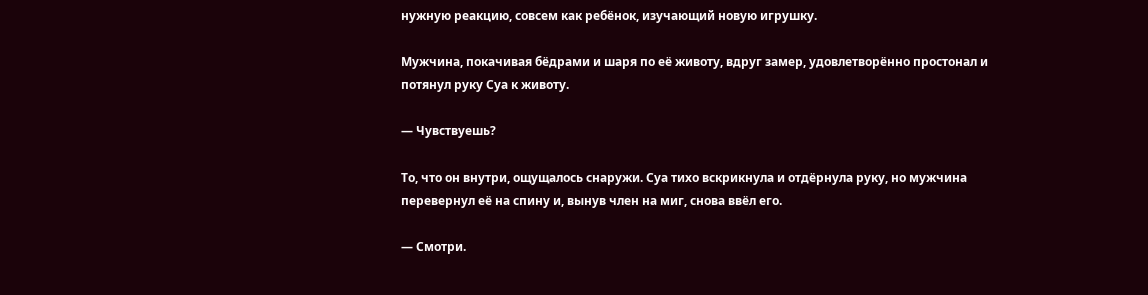нужную реакцию, совсем как ребёнок, изучающий новую игрушку.

Мужчина, покачивая бёдрами и шаря по её животу, вдруг замер, удовлетворённо простонал и потянул руку Суа к животу.

— Чувствуешь?

То, что он внутри, ощущалось снаружи. Суа тихо вскрикнула и отдёрнула руку, но мужчина перевернул её на спину и, вынув член на миг, снова ввёл его.

— Смотри.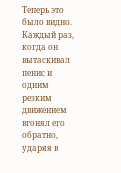Теперь это было видно. Каждый раз, когда он вытаскивал пенис и одним резким движением вгонял его обратно, ударяя в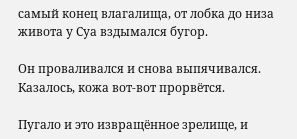самый конец влагалища, от лобка до низа живота у Суа вздымался бугор.

Он проваливался и снова выпячивался. Казалось, кожа вот-вот прорвётся.

Пугало и это извращённое зрелище, и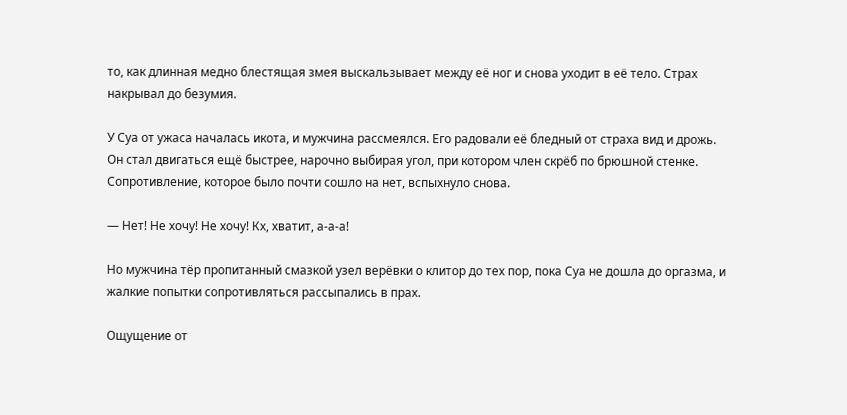то, как длинная медно блестящая змея выскальзывает между её ног и снова уходит в её тело. Страх накрывал до безумия.

У Суа от ужаса началась икота, и мужчина рассмеялся. Его радовали её бледный от страха вид и дрожь. Он стал двигаться ещё быстрее, нарочно выбирая угол, при котором член скрёб по брюшной стенке. Сопротивление, которое было почти сошло на нет, вспыхнуло снова.

— Нет! Не хочу! Не хочу! Кх, хватит, а-а-а!

Но мужчина тёр пропитанный смазкой узел верёвки о клитор до тех пор, пока Суа не дошла до оргазма, и жалкие попытки сопротивляться рассыпались в прах.

Ощущение от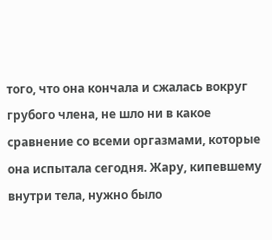того, что она кончала и сжалась вокруг грубого члена, не шло ни в какое сравнение со всеми оргазмами, которые она испытала сегодня. Жару, кипевшему внутри тела, нужно было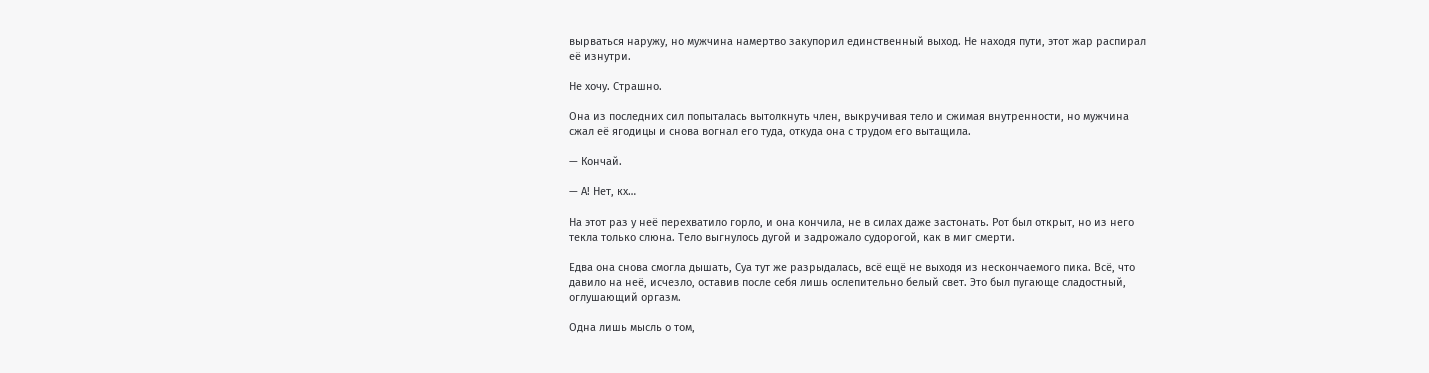вырваться наружу, но мужчина намертво закупорил единственный выход. Не находя пути, этот жар распирал её изнутри.

Не хочу. Страшно.

Она из последних сил попыталась вытолкнуть член, выкручивая тело и сжимая внутренности, но мужчина сжал её ягодицы и снова вогнал его туда, откуда она с трудом его вытащила.

— Кончай.

— А! Нет, кх…

На этот раз у неё перехватило горло, и она кончила, не в силах даже застонать. Рот был открыт, но из него текла только слюна. Тело выгнулось дугой и задрожало судорогой, как в миг смерти.

Едва она снова смогла дышать, Суа тут же разрыдалась, всё ещё не выходя из нескончаемого пика. Всё, что давило на неё, исчезло, оставив после себя лишь ослепительно белый свет. Это был пугающе сладостный, оглушающий оргазм.

Одна лишь мысль о том,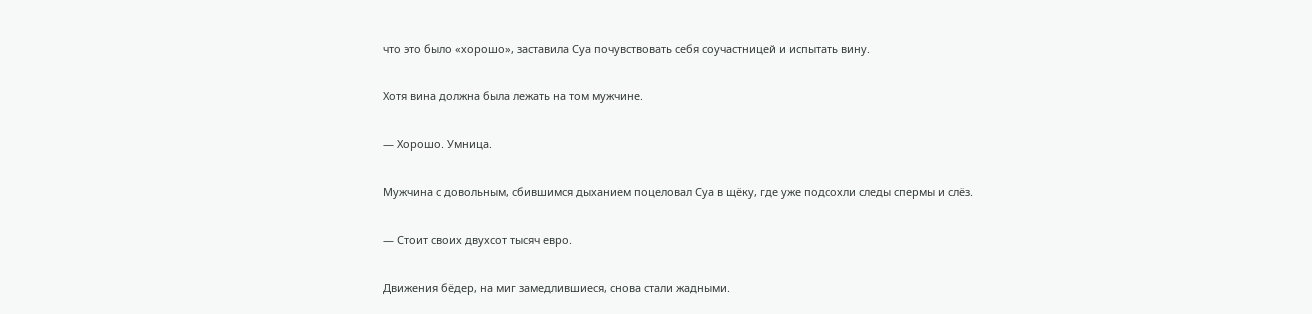что это было «хорошо», заставила Суа почувствовать себя соучастницей и испытать вину.

Хотя вина должна была лежать на том мужчине.

— Хорошо. Умница.

Мужчина с довольным, сбившимся дыханием поцеловал Суа в щёку, где уже подсохли следы спермы и слёз.

— Стоит своих двухсот тысяч евро.

Движения бёдер, на миг замедлившиеся, снова стали жадными.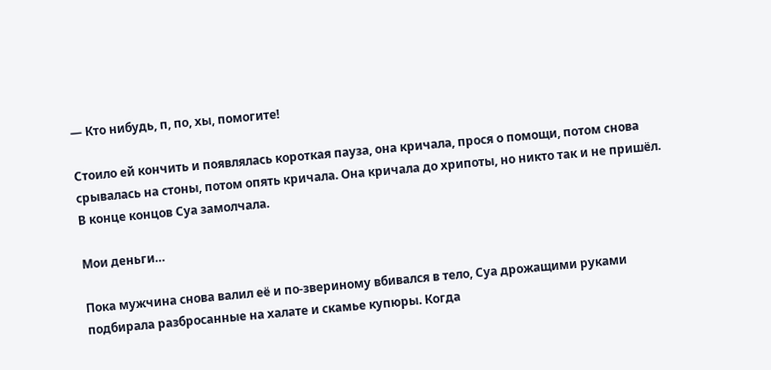— Кто нибудь, п, по, хы, помогите!

Стоило ей кончить и появлялась короткая пауза, она кричала, прося о помощи, потом снова срывалась на стоны, потом опять кричала. Она кричала до хрипоты, но никто так и не пришёл. В конце концов Суа замолчала.

Мои деньги…

Пока мужчина снова валил её и по-звериному вбивался в тело, Суа дрожащими руками подбирала разбросанные на халате и скамье купюры. Когда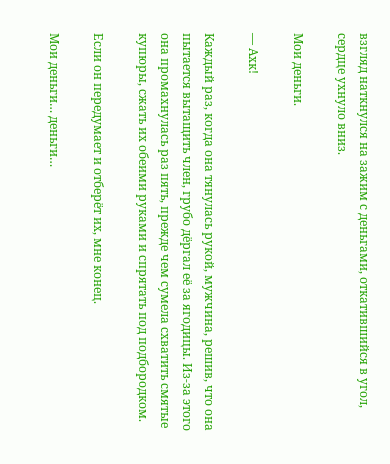взгляд наткнулся на зажим с деньгами, откатившийся в угол, сердце ухнуло вниз.

Мои деньги.

— Ахк!

Каждый раз, когда она тянулась рукой, мужчина, решив, что она пытается вытащить член, грубо дёргал её за ягодицы. Из-за этого она промахнулась раз пять, прежде чем сумела схватить смятые купюры, сжать их обеими руками и спрятать под подбородком.

Если он передумает и отберёт их, мне конец.

Мои деньги… деньги…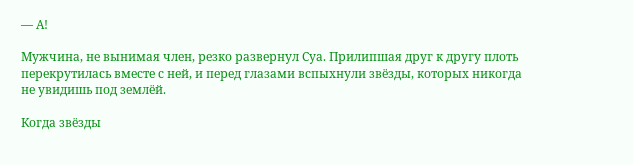— А!

Мужчина, не вынимая член, резко развернул Суа. Прилипшая друг к другу плоть перекрутилась вместе с ней, и перед глазами вспыхнули звёзды, которых никогда не увидишь под землёй.

Когда звёзды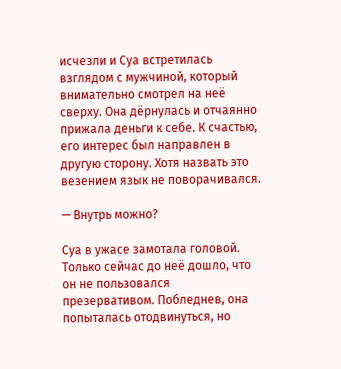исчезли и Суа встретилась взглядом с мужчиной, который внимательно смотрел на неё сверху. Она дёрнулась и отчаянно прижала деньги к себе. К счастью, его интерес был направлен в другую сторону. Хотя назвать это везением язык не поворачивался.

— Внутрь можно?

Суа в ужасе замотала головой. Только сейчас до неё дошло, что он не пользовался презервативом. Побледнев, она попыталась отодвинуться, но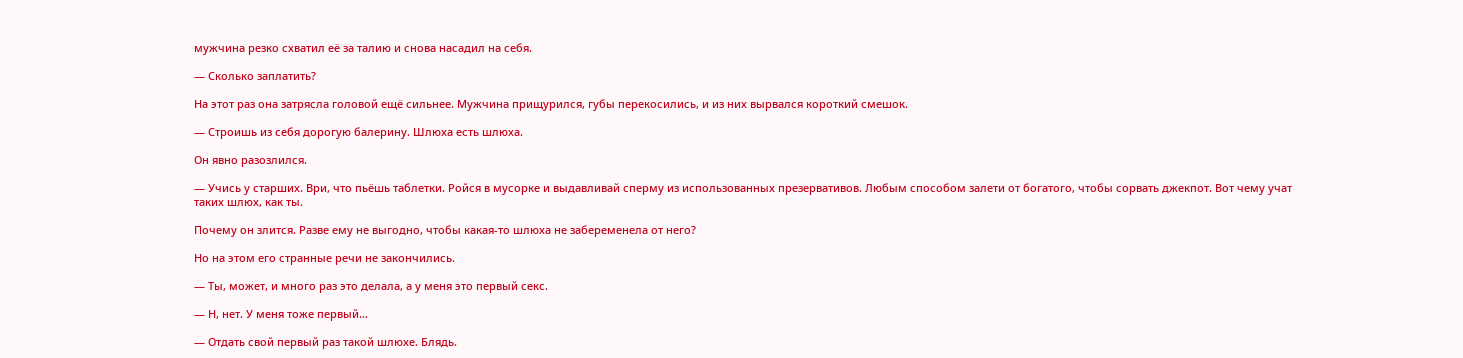мужчина резко схватил её за талию и снова насадил на себя.

— Сколько заплатить?

На этот раз она затрясла головой ещё сильнее. Мужчина прищурился, губы перекосились, и из них вырвался короткий смешок.

— Строишь из себя дорогую балерину. Шлюха есть шлюха.

Он явно разозлился.

— Учись у старших. Ври, что пьёшь таблетки. Ройся в мусорке и выдавливай сперму из использованных презервативов. Любым способом залети от богатого, чтобы сорвать джекпот. Вот чему учат таких шлюх, как ты.

Почему он злится. Разве ему не выгодно, чтобы какая-то шлюха не забеременела от него?

Но на этом его странные речи не закончились.

— Ты, может, и много раз это делала, а у меня это первый секс.

— Н, нет. У меня тоже первый…

— Отдать свой первый раз такой шлюхе. Блядь.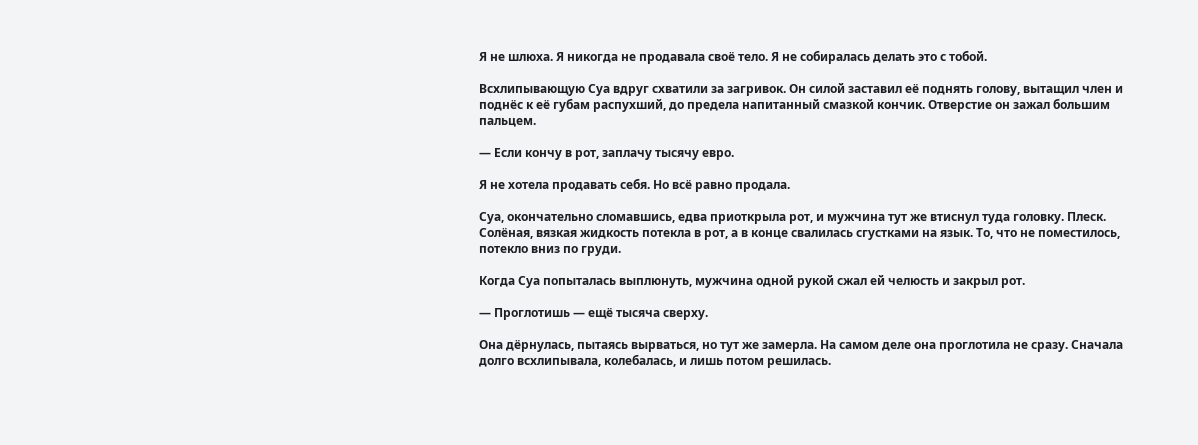Я не шлюха. Я никогда не продавала своё тело. Я не собиралась делать это с тобой.

Всхлипывающую Суа вдруг схватили за загривок. Он силой заставил её поднять голову, вытащил член и поднёс к её губам распухший, до предела напитанный смазкой кончик. Отверстие он зажал большим пальцем.

— Если кончу в рот, заплачу тысячу евро.

Я не хотела продавать себя. Но всё равно продала.

Суа, окончательно сломавшись, едва приоткрыла рот, и мужчина тут же втиснул туда головку. Плеск. Солёная, вязкая жидкость потекла в рот, а в конце свалилась сгустками на язык. То, что не поместилось, потекло вниз по груди.

Когда Суа попыталась выплюнуть, мужчина одной рукой сжал ей челюсть и закрыл рот.

— Проглотишь — ещё тысяча сверху.

Она дёрнулась, пытаясь вырваться, но тут же замерла. На самом деле она проглотила не сразу. Сначала долго всхлипывала, колебалась, и лишь потом решилась.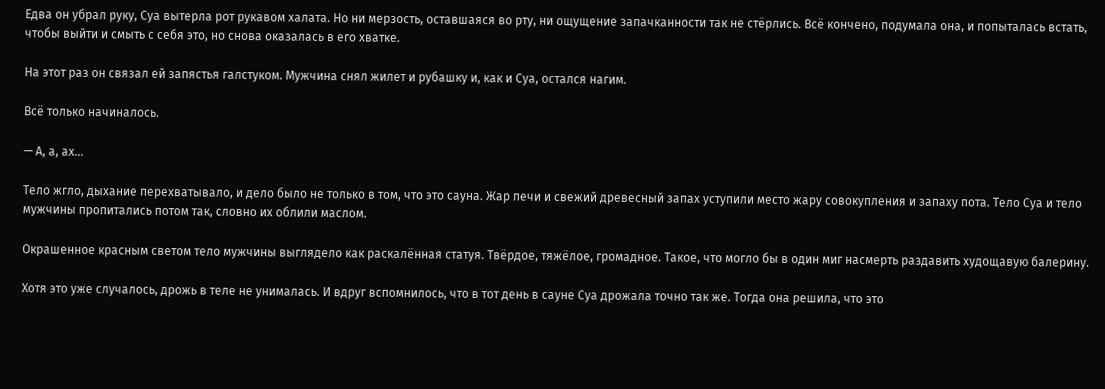Едва он убрал руку, Суа вытерла рот рукавом халата. Но ни мерзость, оставшаяся во рту, ни ощущение запачканности так не стёрлись. Всё кончено, подумала она, и попыталась встать, чтобы выйти и смыть с себя это, но снова оказалась в его хватке.

На этот раз он связал ей запястья галстуком. Мужчина снял жилет и рубашку и, как и Суа, остался нагим.

Всё только начиналось.

— А, а, ах…

Тело жгло, дыхание перехватывало, и дело было не только в том, что это сауна. Жар печи и свежий древесный запах уступили место жару совокупления и запаху пота. Тело Суа и тело мужчины пропитались потом так, словно их облили маслом.

Окрашенное красным светом тело мужчины выглядело как раскалённая статуя. Твёрдое, тяжёлое, громадное. Такое, что могло бы в один миг насмерть раздавить худощавую балерину.

Хотя это уже случалось, дрожь в теле не унималась. И вдруг вспомнилось, что в тот день в сауне Суа дрожала точно так же. Тогда она решила, что это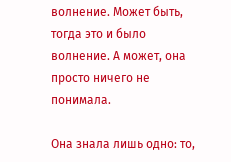волнение. Может быть, тогда это и было волнение. А может, она просто ничего не понимала.

Она знала лишь одно: то,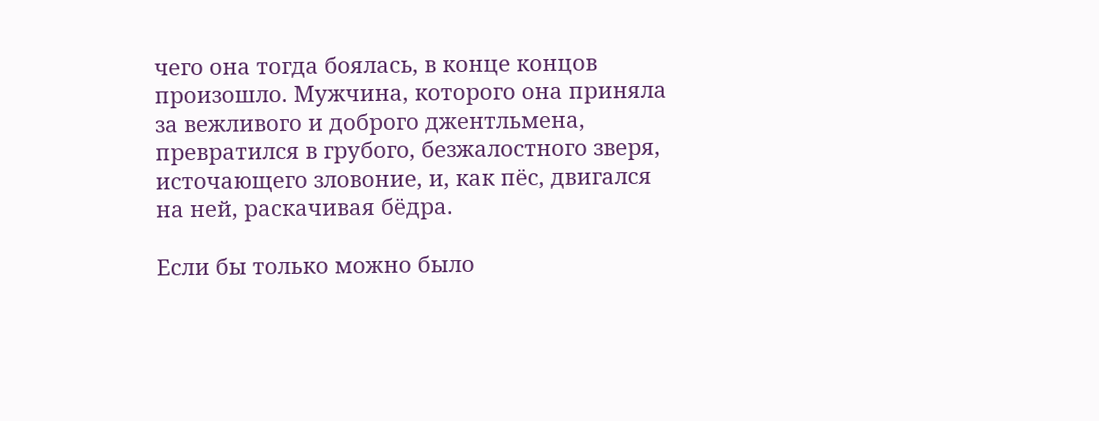чего она тогда боялась, в конце концов произошло. Мужчина, которого она приняла за вежливого и доброго джентльмена, превратился в грубого, безжалостного зверя, источающего зловоние, и, как пёс, двигался на ней, раскачивая бёдра.

Если бы только можно было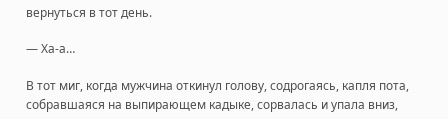вернуться в тот день.

— Ха-а…

В тот миг, когда мужчина откинул голову, содрогаясь, капля пота, собравшаяся на выпирающем кадыке, сорвалась и упала вниз,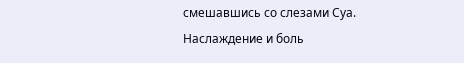смешавшись со слезами Суа. Наслаждение и боль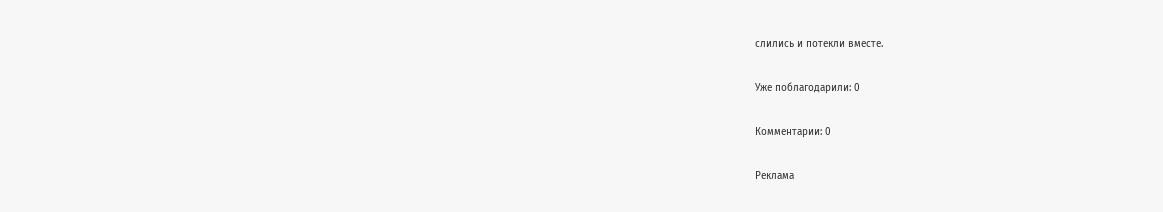слились и потекли вместе.

Уже поблагодарили: 0

Комментарии: 0

Реклама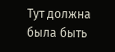Тут должна была быть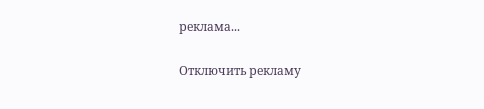реклама...

Отключить рекламу